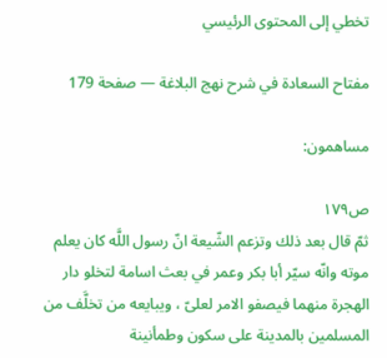تخطي إلى المحتوى الرئيسي

مفتاح السعادة في شرح نهج البلاغة — صفحة 179

مساهمون:

ص١٧٩
ثمّ قال بعد ذلك وتزعم الشّيعة انّ رسول اللَّه كان يعلم موته وانّه سيّر أبا بكر وعمر في بعث اسامة لتخلو دار الهجرة منهما فيصفو الامر لعلىّ ، ويبايعه من تخلَّف من المسلمين بالمدينة على سكون وطمأنينة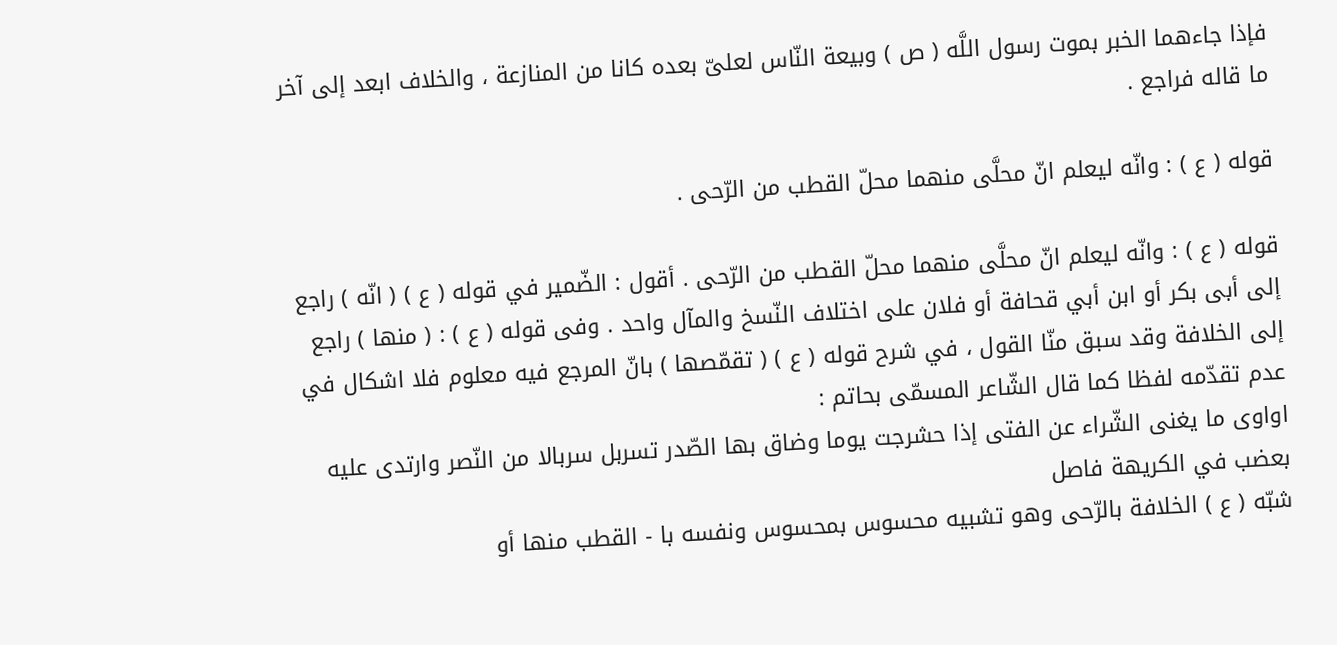فإذا جاءهما الخبر بموت رسول اللَّه ( ص ) وبيعة النّاس لعلىّ بعده كانا من المنازعة ، والخلاف ابعد إلى آخر ما قاله فراجع .

قوله ( ع ) : وانّه ليعلم انّ محلَّى منهما محلّ القطب من الرّحى .

قوله ( ع ) : وانّه ليعلم انّ محلَّى منهما محلّ القطب من الرّحى . أقول : الضّمير في قوله ( ع ) ( انّه ) راجع إلى أبى بكر أو ابن أبي قحافة أو فلان على اختلاف النّسخ والمآل واحد . وفى قوله ( ع ) : ( منها ) راجع إلى الخلافة وقد سبق منّا القول ، في شرح قوله ( ع ) ( تقمّصها ) بانّ المرجع فيه معلوم فلا اشكال في عدم تقدّمه لفظا كما قال الشّاعر المسمّى بحاتم :
اواوى ما يغنى الشّراء عن الفتى إذا حشرجت يوما وضاق بها الصّدر تسربل سربالا من النّصر وارتدى عليه بعضب في الكريهة فاصل
شبّه ( ع ) الخلافة بالرّحى وهو تشبيه محسوس بمحسوس ونفسه با - القطب منها أو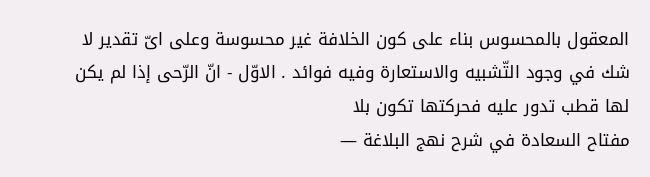المعقول بالمحسوس بناء على كون الخلافة غير محسوسة وعلى اىّ تقدير لا شك في وجود التّشبيه والاستعارة وفيه فوائد . الاوّل - انّ الرّحى إذا لم يكن لها قطب تدور عليه فحركتها تكون بلا
مفتاح السعادة في شرح نهج البلاغة —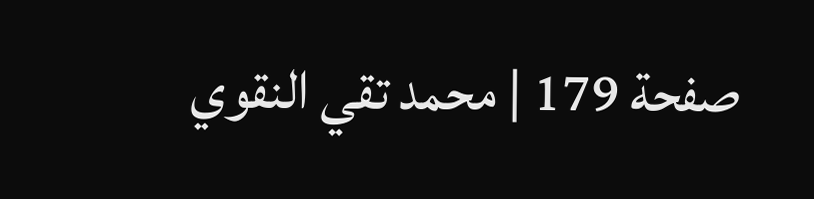صفحة 179 | محمد تقي النقوي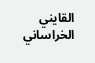القايني الخراساني